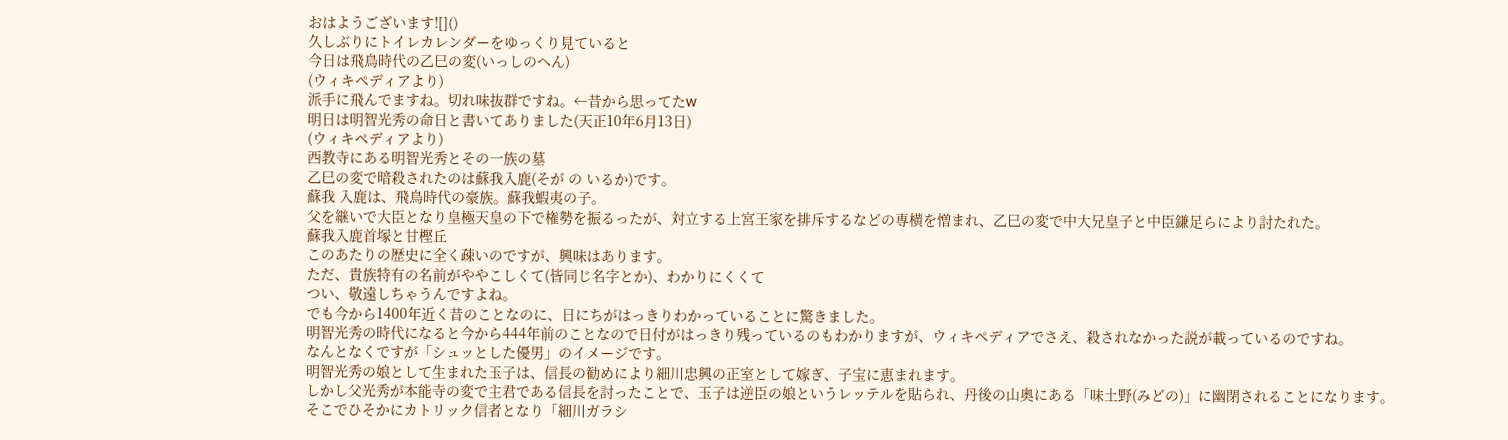おはようございます![]()
久しぶりにトイレカレンダーをゆっくり見ていると
今日は飛鳥時代の乙巳の変(いっしのへん)
(ウィキペディアより)
派手に飛んでますね。切れ味抜群ですね。←昔から思ってたw
明日は明智光秀の命日と書いてありました(天正10年6月13日)
(ウィキペディアより)
西教寺にある明智光秀とその一族の墓
乙巳の変で暗殺されたのは蘇我入鹿(そが の いるか)です。
蘇我 入鹿は、飛鳥時代の豪族。蘇我蝦夷の子。
父を継いで大臣となり皇極天皇の下で権勢を振るったが、対立する上宮王家を排斥するなどの専横を憎まれ、乙巳の変で中大兄皇子と中臣鎌足らにより討たれた。
蘇我入鹿首塚と甘樫丘
このあたりの歴史に全く疎いのですが、興味はあります。
ただ、貴族特有の名前がややこしくて(皆同じ名字とか)、わかりにくくて
つい、敬遠しちゃうんですよね。
でも今から1400年近く昔のことなのに、日にちがはっきりわかっていることに驚きました。
明智光秀の時代になると今から444年前のことなので日付がはっきり残っているのもわかりますが、ウィキペディアでさえ、殺されなかった説が載っているのですね。
なんとなくですが「シュッとした優男」のイメージです。
明智光秀の娘として生まれた玉子は、信長の勧めにより細川忠興の正室として嫁ぎ、子宝に恵まれます。
しかし父光秀が本能寺の変で主君である信長を討ったことで、玉子は逆臣の娘というレッテルを貼られ、丹後の山奥にある「味土野(みどの)」に幽閉されることになります。
そこでひそかにカトリック信者となり「細川ガラシ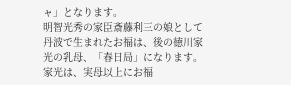ャ」となります。
明智光秀の家臣斎藤利三の娘として丹波で生まれたお福は、後の徳川家光の乳母、「春日局」になります。
家光は、実母以上にお福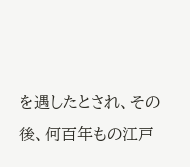を遇したとされ、その後、何百年もの江戸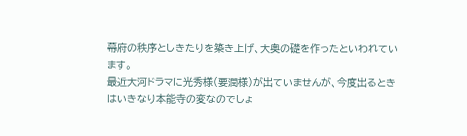幕府の秩序としきたりを築き上げ、大奥の礎を作ったといわれています。
最近大河ドラマに光秀様(要潤様)が出ていませんが、今度出るときはいきなり本能寺の変なのでしょ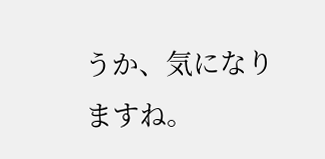うか、気になりますね。